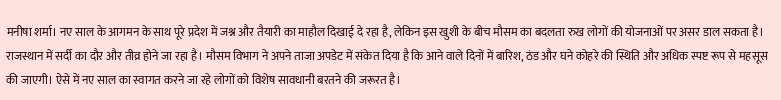मनीषा शर्मा। नए साल के आगमन के साथ पूरे प्रदेश में जश्न और तैयारी का माहौल दिखाई दे रहा है, लेकिन इस खुशी के बीच मौसम का बदलता रुख लोगों की योजनाओं पर असर डाल सकता है। राजस्थान में सर्दी का दौर और तीव्र होने जा रहा है। मौसम विभाग ने अपने ताजा अपडेट में संकेत दिया है कि आने वाले दिनों में बारिश, ठंड और घने कोहरे की स्थिति और अधिक स्पष्ट रूप से महसूस की जाएगी। ऐसे में नए साल का स्वागत करने जा रहे लोगों को विशेष सावधानी बरतने की जरूरत है।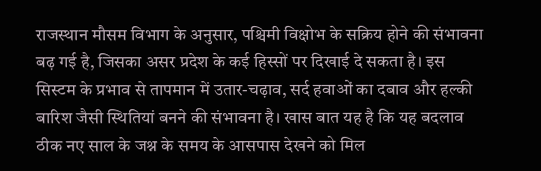राजस्थान मौसम विभाग के अनुसार, पश्चिमी विक्षोभ के सक्रिय होने की संभावना बढ़ गई है, जिसका असर प्रदेश के कई हिस्सों पर दिखाई दे सकता है। इस सिस्टम के प्रभाव से तापमान में उतार-चढ़ाव, सर्द हवाओं का दबाव और हल्की बारिश जैसी स्थितियां बनने की संभावना है। खास बात यह है कि यह बदलाव ठीक नए साल के जश्न के समय के आसपास देखने को मिल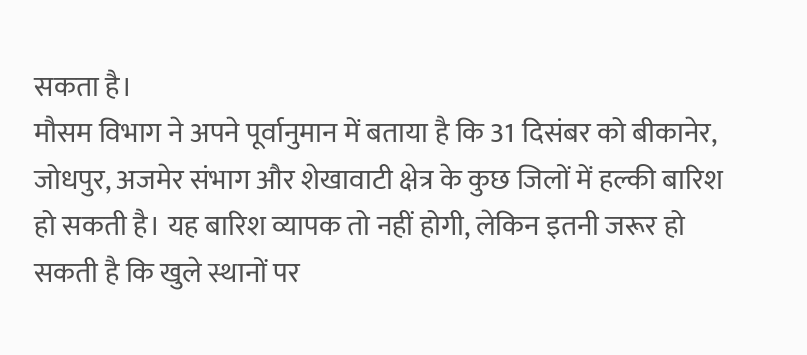सकता है।
मौसम विभाग ने अपने पूर्वानुमान में बताया है कि 31 दिसंबर को बीकानेर, जोधपुर, अजमेर संभाग और शेखावाटी क्षेत्र के कुछ जिलों में हल्की बारिश हो सकती है। यह बारिश व्यापक तो नहीं होगी, लेकिन इतनी जरूर हो सकती है कि खुले स्थानों पर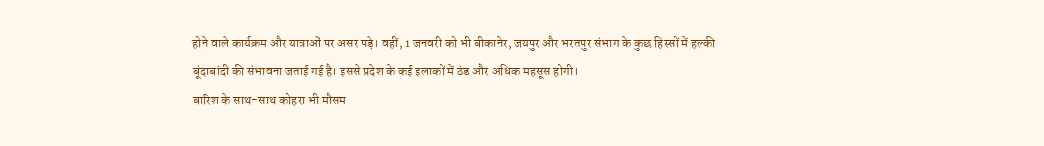होने वाले कार्यक्रम और यात्राओं पर असर पड़े। वहीं, 1 जनवरी को भी बीकानेर, जयपुर और भरतपुर संभाग के कुछ हिस्सों में हल्की बूंदाबांदी की संभावना जताई गई है। इससे प्रदेश के कई इलाकों में ठंड और अधिक महसूस होगी।
बारिश के साथ-साथ कोहरा भी मौसम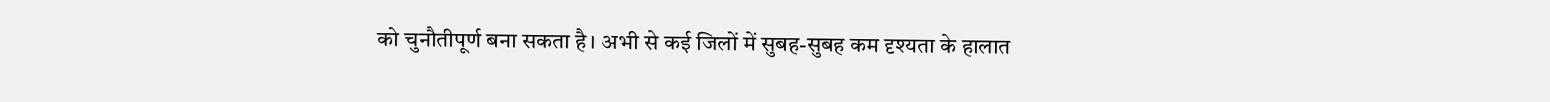को चुनौतीपूर्ण बना सकता है। अभी से कई जिलों में सुबह-सुबह कम दृश्यता के हालात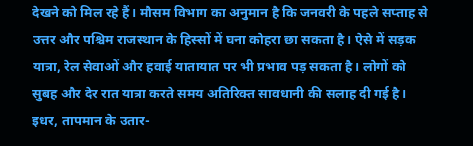देखने को मिल रहे हैं। मौसम विभाग का अनुमान है कि जनवरी के पहले सप्ताह से उत्तर और पश्चिम राजस्थान के हिस्सों में घना कोहरा छा सकता है। ऐसे में सड़क यात्रा, रेल सेवाओं और हवाई यातायात पर भी प्रभाव पड़ सकता है। लोगों को सुबह और देर रात यात्रा करते समय अतिरिक्त सावधानी की सलाह दी गई है।
इधर, तापमान के उतार-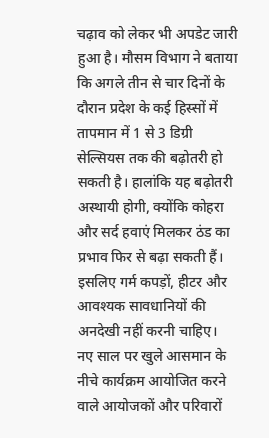चढ़ाव को लेकर भी अपडेट जारी हुआ है। मौसम विभाग ने बताया कि अगले तीन से चार दिनों के दौरान प्रदेश के कई हिस्सों में तापमान में 1 से 3 डिग्री सेल्सियस तक की बढ़ोतरी हो सकती है। हालांकि यह बढ़ोतरी अस्थायी होगी, क्योंकि कोहरा और सर्द हवाएं मिलकर ठंड का प्रभाव फिर से बढ़ा सकती हैं। इसलिए गर्म कपड़ों, हीटर और आवश्यक सावधानियों की अनदेखी नहीं करनी चाहिए।
नए साल पर खुले आसमान के नीचे कार्यक्रम आयोजित करने वाले आयोजकों और परिवारों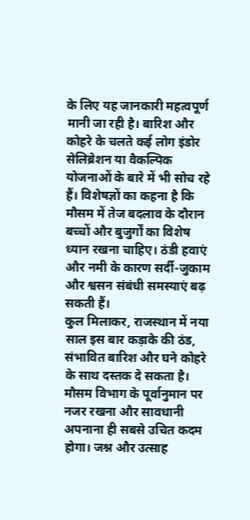के लिए यह जानकारी महत्वपूर्ण मानी जा रही है। बारिश और कोहरे के चलते कई लोग इंडोर सेलिब्रेशन या वैकल्पिक योजनाओं के बारे में भी सोच रहे हैं। विशेषज्ञों का कहना है कि मौसम में तेज बदलाव के दौरान बच्चों और बुजुर्गों का विशेष ध्यान रखना चाहिए। ठंडी हवाएं और नमी के कारण सर्दी-जुकाम और श्वसन संबंधी समस्याएं बढ़ सकती हैं।
कुल मिलाकर, राजस्थान में नया साल इस बार कड़ाके की ठंड, संभावित बारिश और घने कोहरे के साथ दस्तक दे सकता है। मौसम विभाग के पूर्वानुमान पर नजर रखना और सावधानी अपनाना ही सबसे उचित कदम होगा। जश्न और उत्साह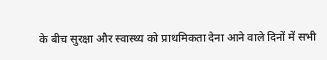के बीच सुरक्षा और स्वास्थ्य को प्राथमिकता देना आने वाले दिनों में सभी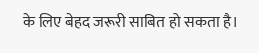के लिए बेहद जरूरी साबित हो सकता है।